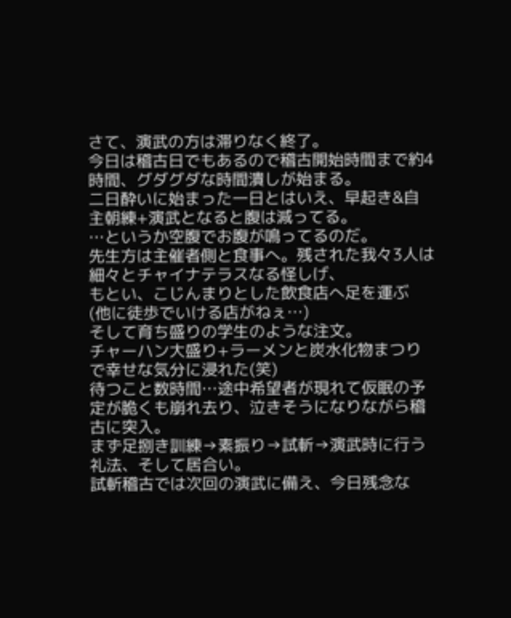さて、演武の方は滞りなく終了。
今日は稽古日でもあるので稽古開始時間まで約4時間、グダグダな時間潰しが始まる。
二日酔いに始まった一日とはいえ、早起き&自主朝練+演武となると腹は減ってる。
…というか空腹でお腹が鳴ってるのだ。
先生方は主催者側と食事へ。残された我々3人は細々とチャイナテラスなる怪しげ、
もとい、こじんまりとした飲食店へ足を運ぶ (他に徒歩でいける店がねぇ…)
そして育ち盛りの学生のような注文。
チャーハン大盛り+ラーメンと炭水化物まつりで幸せな気分に浸れた(笑)
待つこと数時間…途中希望者が現れて仮眠の予定が脆くも崩れ去り、泣きそうになりながら稽古に突入。
まず足捌き訓練→素振り→試斬→演武時に行う礼法、そして居合い。
試斬稽古では次回の演武に備え、今日残念な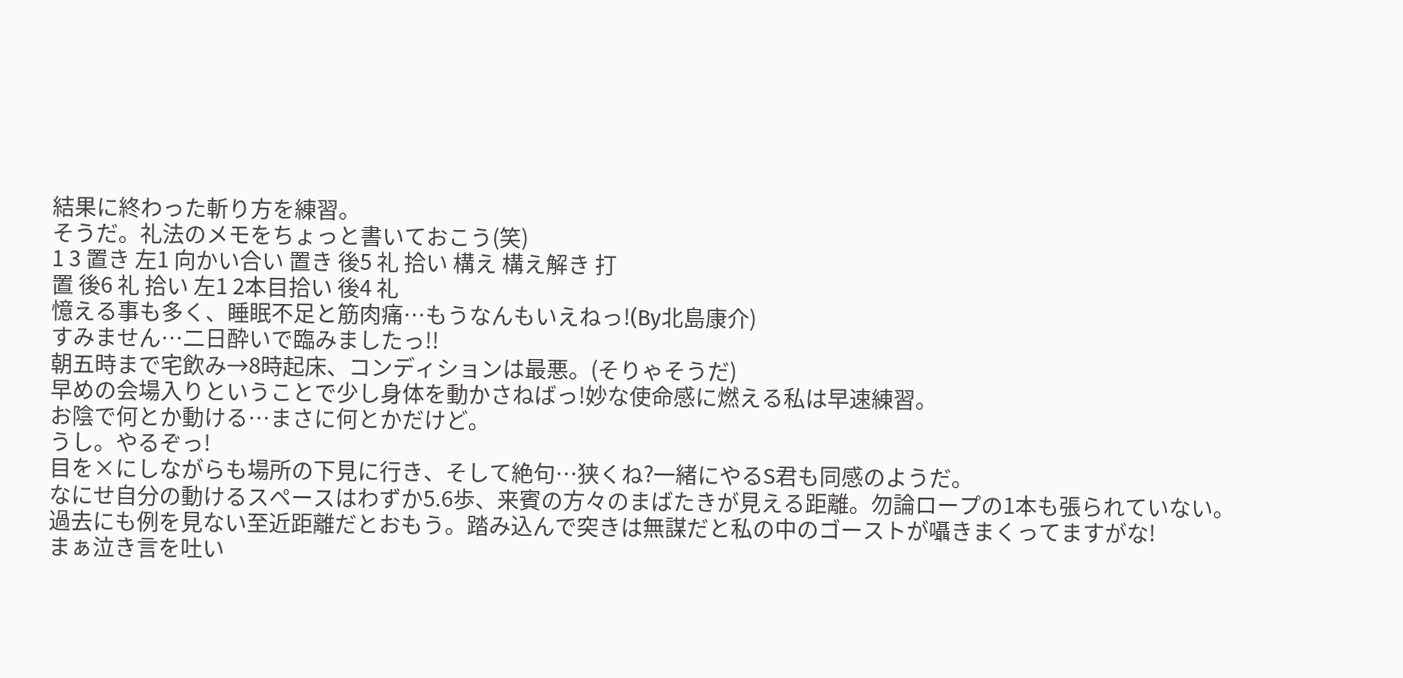結果に終わった斬り方を練習。
そうだ。礼法のメモをちょっと書いておこう(笑)
1 3 置き 左1 向かい合い 置き 後5 礼 拾い 構え 構え解き 打
置 後6 礼 拾い 左1 2本目拾い 後4 礼
憶える事も多く、睡眠不足と筋肉痛…もうなんもいえねっ!(By北島康介)
すみません…二日酔いで臨みましたっ!!
朝五時まで宅飲み→8時起床、コンディションは最悪。(そりゃそうだ)
早めの会場入りということで少し身体を動かさねばっ!妙な使命感に燃える私は早速練習。
お陰で何とか動ける…まさに何とかだけど。
うし。やるぞっ!
目を×にしながらも場所の下見に行き、そして絶句…狭くね?一緒にやるS君も同感のようだ。
なにせ自分の動けるスペースはわずか5.6歩、来賓の方々のまばたきが見える距離。勿論ロープの1本も張られていない。
過去にも例を見ない至近距離だとおもう。踏み込んで突きは無謀だと私の中のゴーストが囁きまくってますがな!
まぁ泣き言を吐い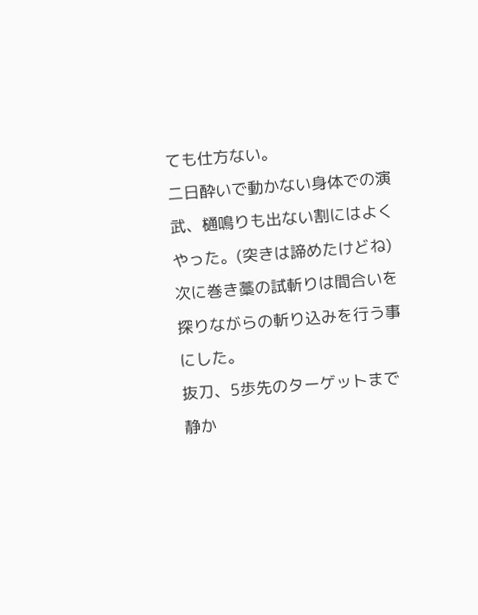ても仕方ない。
二日酔いで動かない身体での演武、樋鳴りも出ない割にはよくやった。(突きは諦めたけどね)
次に巻き藁の試斬りは間合いを探りながらの斬り込みを行う事にした。
抜刀、5歩先のターゲットまで静か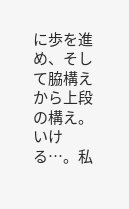に歩を進め、そして脇構えから上段の構え。
いける…。私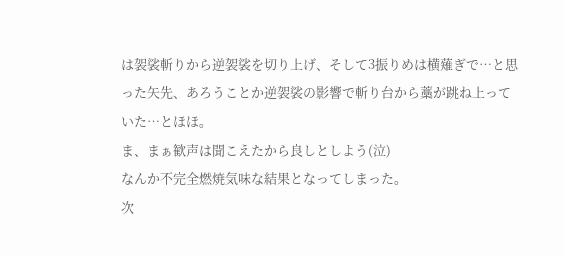は袈裟斬りから逆袈裟を切り上げ、そして3振りめは横薙ぎで…と思った矢先、あろうことか逆袈裟の影響で斬り台から藁が跳ね上っていた…とほほ。
ま、まぁ歓声は聞こえたから良しとしよう(泣)
なんか不完全燃焼気味な結果となってしまった。
次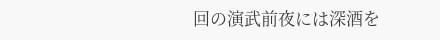回の演武前夜には深酒を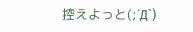控えよっと(;´Д`)